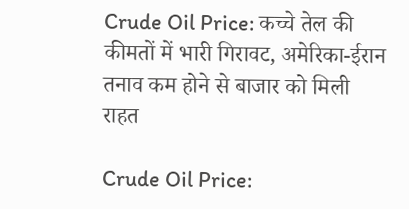Crude Oil Price: कच्चे तेल की कीमतों में भारी गिरावट, अमेरिका-ईरान तनाव कम होने से बाजार को मिली राहत

Crude Oil Price: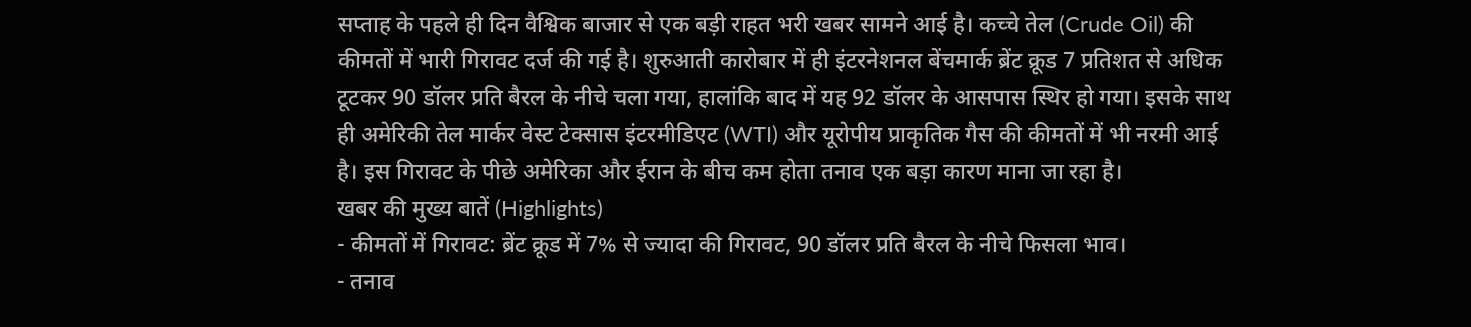सप्ताह के पहले ही दिन वैश्विक बाजार से एक बड़ी राहत भरी खबर सामने आई है। कच्चे तेल (Crude Oil) की कीमतों में भारी गिरावट दर्ज की गई है। शुरुआती कारोबार में ही इंटरनेशनल बेंचमार्क ब्रेंट क्रूड 7 प्रतिशत से अधिक टूटकर 90 डॉलर प्रति बैरल के नीचे चला गया, हालांकि बाद में यह 92 डॉलर के आसपास स्थिर हो गया। इसके साथ ही अमेरिकी तेल मार्कर वेस्ट टेक्सास इंटरमीडिएट (WTI) और यूरोपीय प्राकृतिक गैस की कीमतों में भी नरमी आई है। इस गिरावट के पीछे अमेरिका और ईरान के बीच कम होता तनाव एक बड़ा कारण माना जा रहा है।
खबर की मुख्य बातें (Highlights)
- कीमतों में गिरावट: ब्रेंट क्रूड में 7% से ज्यादा की गिरावट, 90 डॉलर प्रति बैरल के नीचे फिसला भाव।
- तनाव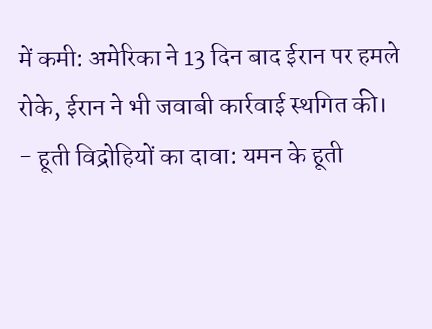में कमी: अमेरिका ने 13 दिन बाद ईरान पर हमले रोके, ईरान ने भी जवाबी कार्रवाई स्थगित की।
- हूती विद्रोहियों का दावा: यमन के हूती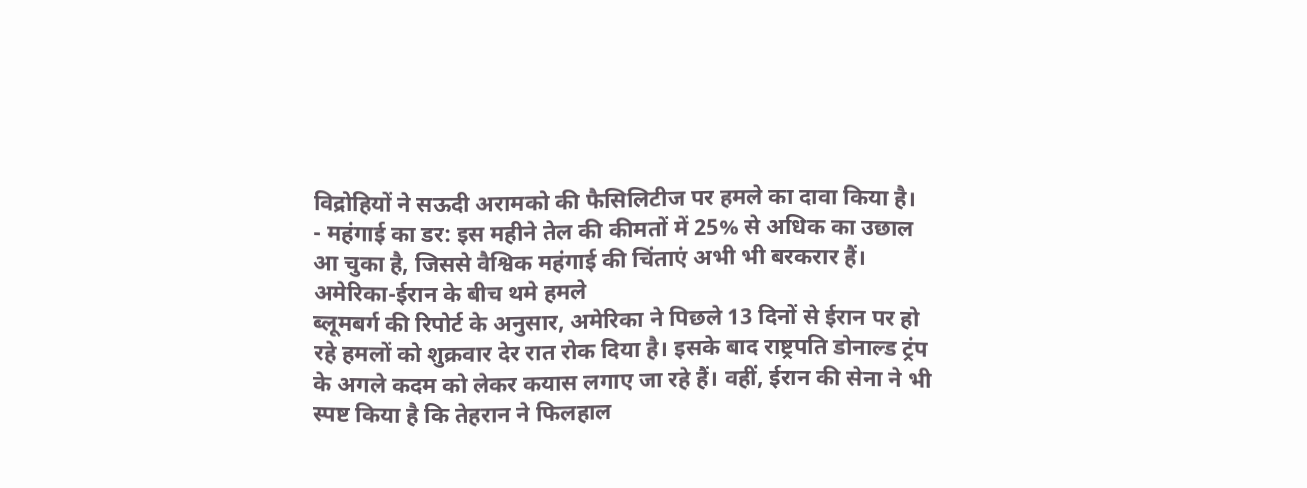विद्रोहियों ने सऊदी अरामको की फैसिलिटीज पर हमले का दावा किया है।
- महंगाई का डर: इस महीने तेल की कीमतों में 25% से अधिक का उछाल आ चुका है, जिससे वैश्विक महंगाई की चिंताएं अभी भी बरकरार हैं।
अमेरिका-ईरान के बीच थमे हमले
ब्लूमबर्ग की रिपोर्ट के अनुसार, अमेरिका ने पिछले 13 दिनों से ईरान पर हो रहे हमलों को शुक्रवार देर रात रोक दिया है। इसके बाद राष्ट्रपति डोनाल्ड ट्रंप के अगले कदम को लेकर कयास लगाए जा रहे हैं। वहीं, ईरान की सेना ने भी स्पष्ट किया है कि तेहरान ने फिलहाल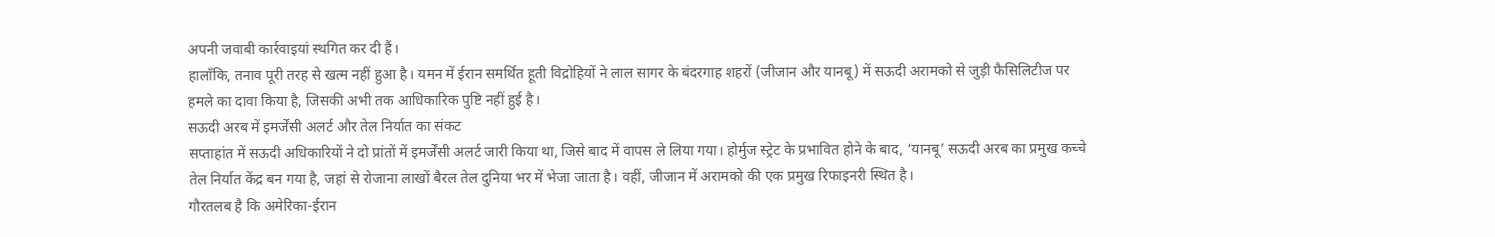अपनी जवाबी कार्रवाइयां स्थगित कर दी हैं।
हालाँकि, तनाव पूरी तरह से खत्म नहीं हुआ है। यमन में ईरान समर्थित हूती विद्रोहियों ने लाल सागर के बंदरगाह शहरों (जीजान और यानबू) में सऊदी अरामको से जुड़ी फैसिलिटीज पर हमले का दावा किया है, जिसकी अभी तक आधिकारिक पुष्टि नहीं हुई है।
सऊदी अरब में इमर्जेंसी अलर्ट और तेल निर्यात का संकट
सप्ताहांत में सऊदी अधिकारियों ने दो प्रांतों में इमर्जेंसी अलर्ट जारी किया था, जिसे बाद में वापस ले लिया गया। होर्मुज स्ट्रेट के प्रभावित होने के बाद, ‘यानबू’ सऊदी अरब का प्रमुख कच्चे तेल निर्यात केंद्र बन गया है, जहां से रोजाना लाखों बैरल तेल दुनिया भर में भेजा जाता है। वहीं, जीजान में अरामको की एक प्रमुख रिफाइनरी स्थित है।
गौरतलब है कि अमेरिका-ईरान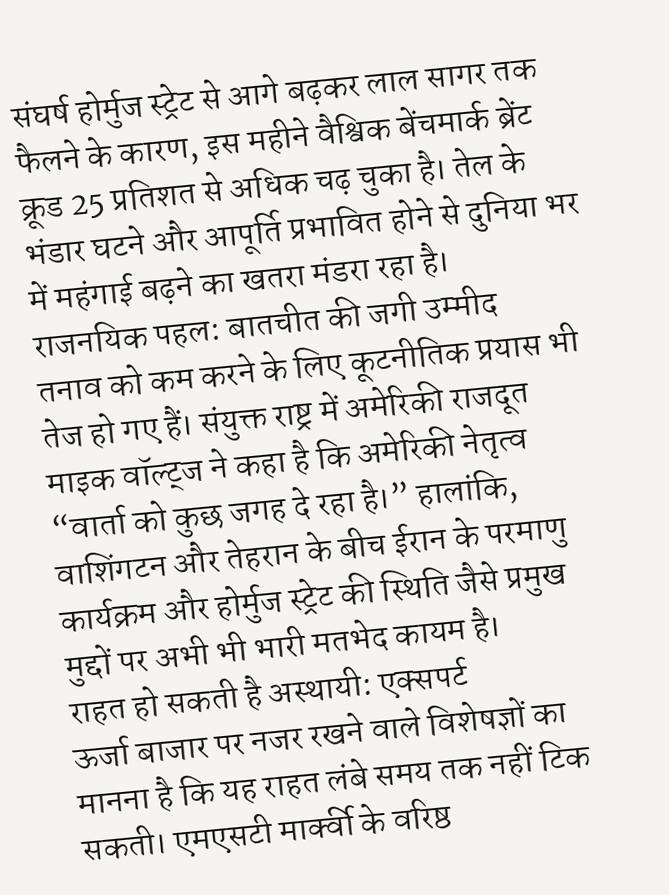संघर्ष होर्मुज स्ट्रेट से आगे बढ़कर लाल सागर तक फैलने के कारण, इस महीने वैश्विक बेंचमार्क ब्रेंट क्रूड 25 प्रतिशत से अधिक चढ़ चुका है। तेल के भंडार घटने और आपूर्ति प्रभावित होने से दुनिया भर में महंगाई बढ़ने का खतरा मंडरा रहा है।
राजनयिक पहल: बातचीत की जगी उम्मीद
तनाव को कम करने के लिए कूटनीतिक प्रयास भी तेज हो गए हैं। संयुक्त राष्ट्र में अमेरिकी राजदूत माइक वॉल्ट्ज ने कहा है कि अमेरिकी नेतृत्व “वार्ता को कुछ जगह दे रहा है।” हालांकि, वाशिंगटन और तेहरान के बीच ईरान के परमाणु कार्यक्रम और होर्मुज स्ट्रेट की स्थिति जैसे प्रमुख मुद्दों पर अभी भी भारी मतभेद कायम है।
राहत हो सकती है अस्थायी: एक्सपर्ट
ऊर्जा बाजार पर नजर रखने वाले विशेषज्ञों का मानना है कि यह राहत लंबे समय तक नहीं टिक सकती। एमएसटी मार्क्वी के वरिष्ठ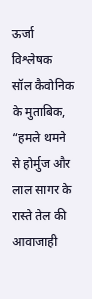ऊर्जा विश्लेषक सॉल कैवोनिक के मुताबिक, “हमले थमने से होर्मुज और लाल सागर के रास्ते तेल की आवाजाही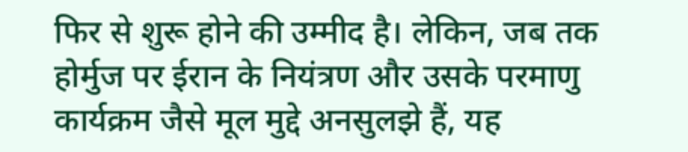फिर से शुरू होने की उम्मीद है। लेकिन, जब तक होर्मुज पर ईरान के नियंत्रण और उसके परमाणु कार्यक्रम जैसे मूल मुद्दे अनसुलझे हैं, यह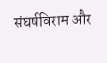संघर्षविराम और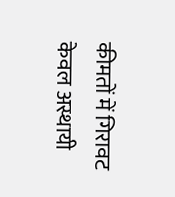कीमतों में गिरावट केवल अस्थायी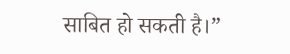साबित हो सकती है।”